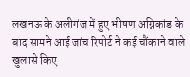लखनऊ के अलीगंज में हुए भीषण अग्निकांड के बाद सामने आई जांच रिपोर्ट ने कई चौंकाने वाले खुलासे किए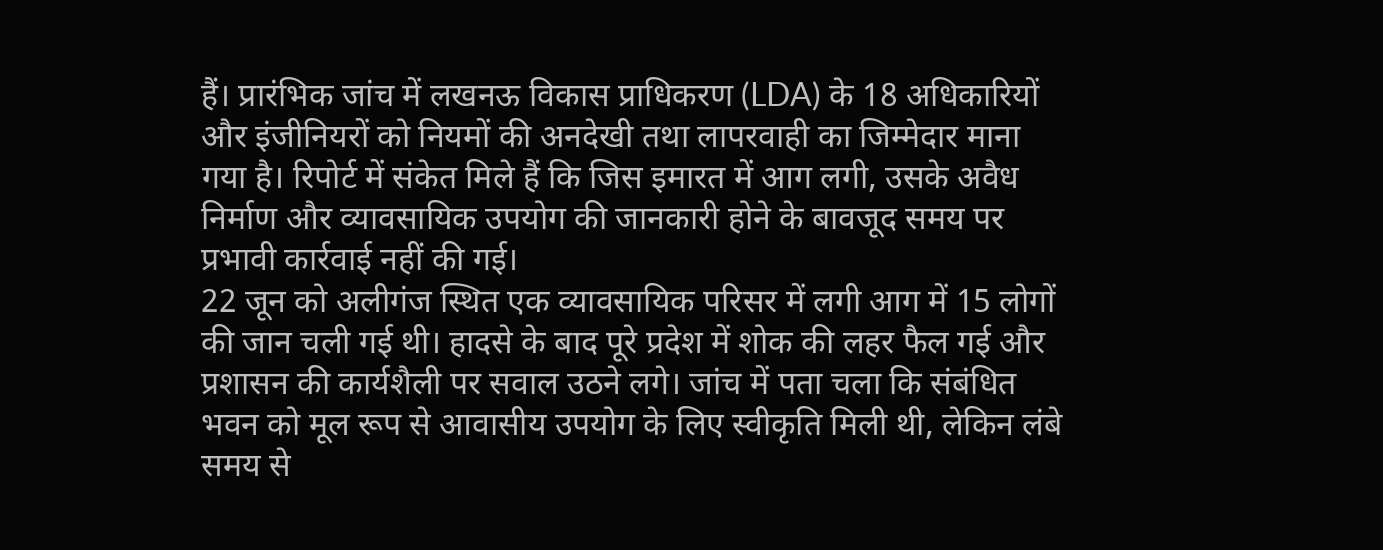हैं। प्रारंभिक जांच में लखनऊ विकास प्राधिकरण (LDA) के 18 अधिकारियों और इंजीनियरों को नियमों की अनदेखी तथा लापरवाही का जिम्मेदार माना गया है। रिपोर्ट में संकेत मिले हैं कि जिस इमारत में आग लगी, उसके अवैध निर्माण और व्यावसायिक उपयोग की जानकारी होने के बावजूद समय पर प्रभावी कार्रवाई नहीं की गई।
22 जून को अलीगंज स्थित एक व्यावसायिक परिसर में लगी आग में 15 लोगों की जान चली गई थी। हादसे के बाद पूरे प्रदेश में शोक की लहर फैल गई और प्रशासन की कार्यशैली पर सवाल उठने लगे। जांच में पता चला कि संबंधित भवन को मूल रूप से आवासीय उपयोग के लिए स्वीकृति मिली थी, लेकिन लंबे समय से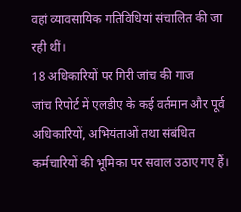वहां व्यावसायिक गतिविधियां संचालित की जा रही थीं।
18 अधिकारियों पर गिरी जांच की गाज
जांच रिपोर्ट में एलडीए के कई वर्तमान और पूर्व अधिकारियों, अभियंताओं तथा संबंधित कर्मचारियों की भूमिका पर सवाल उठाए गए हैं।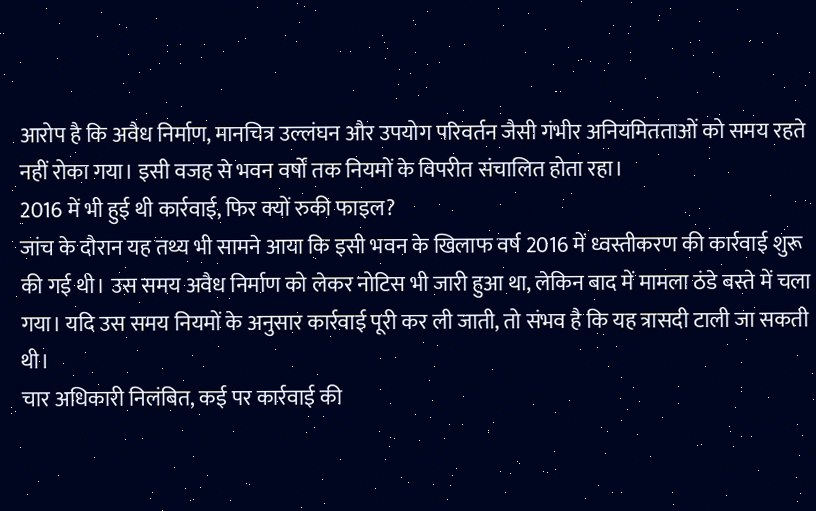आरोप है कि अवैध निर्माण, मानचित्र उल्लंघन और उपयोग परिवर्तन जैसी गंभीर अनियमितताओं को समय रहते नहीं रोका गया। इसी वजह से भवन वर्षों तक नियमों के विपरीत संचालित होता रहा।
2016 में भी हुई थी कार्रवाई, फिर क्यों रुकी फाइल?
जांच के दौरान यह तथ्य भी सामने आया कि इसी भवन के खिलाफ वर्ष 2016 में ध्वस्तीकरण की कार्रवाई शुरू की गई थी। उस समय अवैध निर्माण को लेकर नोटिस भी जारी हुआ था, लेकिन बाद में मामला ठंडे बस्ते में चला गया। यदि उस समय नियमों के अनुसार कार्रवाई पूरी कर ली जाती, तो संभव है कि यह त्रासदी टाली जा सकती थी।
चार अधिकारी निलंबित, कई पर कार्रवाई की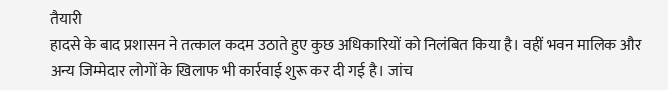तैयारी
हादसे के बाद प्रशासन ने तत्काल कदम उठाते हुए कुछ अधिकारियों को निलंबित किया है। वहीं भवन मालिक और अन्य जिम्मेदार लोगों के खिलाफ भी कार्रवाई शुरू कर दी गई है। जांच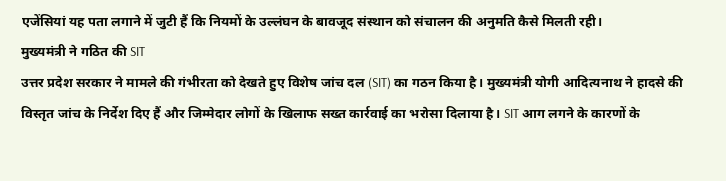एजेंसियां यह पता लगाने में जुटी हैं कि नियमों के उल्लंघन के बावजूद संस्थान को संचालन की अनुमति कैसे मिलती रही।
मुख्यमंत्री ने गठित की SIT
उत्तर प्रदेश सरकार ने मामले की गंभीरता को देखते हुए विशेष जांच दल (SIT) का गठन किया है। मुख्यमंत्री योगी आदित्यनाथ ने हादसे की विस्तृत जांच के निर्देश दिए हैं और जिम्मेदार लोगों के खिलाफ सख्त कार्रवाई का भरोसा दिलाया है। SIT आग लगने के कारणों के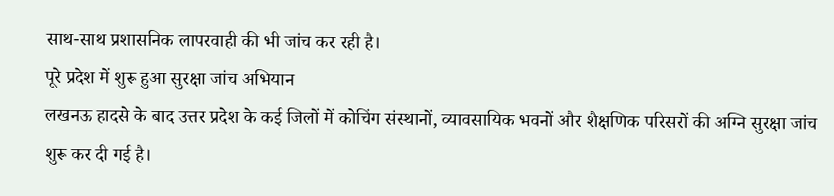साथ-साथ प्रशासनिक लापरवाही की भी जांच कर रही है।
पूरे प्रदेश में शुरू हुआ सुरक्षा जांच अभियान
लखनऊ हादसे के बाद उत्तर प्रदेश के कई जिलों में कोचिंग संस्थानों, व्यावसायिक भवनों और शैक्षणिक परिसरों की अग्नि सुरक्षा जांच शुरू कर दी गई है।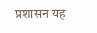प्रशासन यह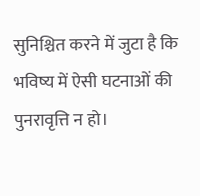सुनिश्चित करने में जुटा है कि भविष्य में ऐसी घटनाओं की पुनरावृत्ति न हो।